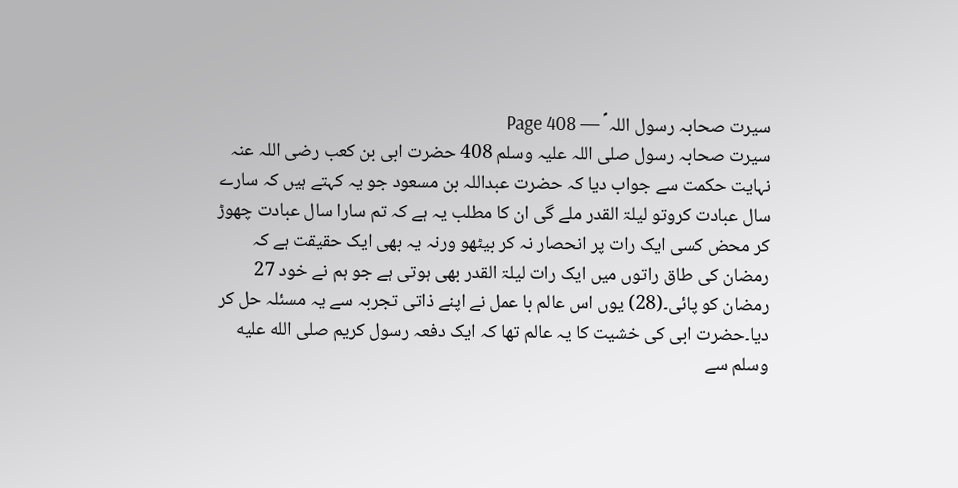سیرت صحابہ رسول اللہ ؐ — Page 408
سیرت صحابہ رسول صلی اللہ علیہ وسلم 408 حضرت ابی بن کعب رضی اللہ عنہ نہایت حکمت سے جواب دیا کہ حضرت عبداللہ بن مسعود جو یہ کہتے ہیں کہ سارے سال عبادت کروتو لیلۃ القدر ملے گی ان کا مطلب یہ ہے کہ تم سارا سال عبادت چھوڑ کر محض کسی ایک رات پر انحصار نہ کر بیٹھو ورنہ یہ بھی ایک حقیقت ہے کہ رمضان کی طاق راتوں میں ایک رات لیلۃ القدر بھی ہوتی ہے جو ہم نے خود 27 رمضان کو پائی۔(28) یوں اس عالم با عمل نے اپنے ذاتی تجربہ سے یہ مسئلہ حل کر دیا۔حضرت ابی کی خشیت کا یہ عالم تھا کہ ایک دفعہ رسول کریم صلى الله عليه وسلم سے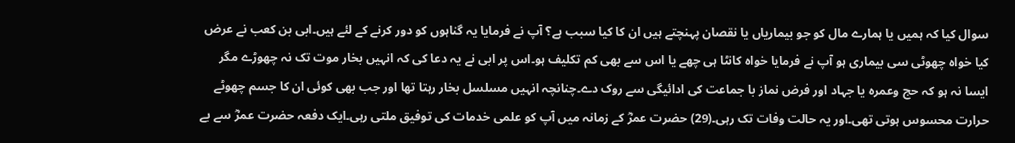سوال کیا کہ ہمیں یا ہمارے مال کو جو بیماریاں یا نقصان پہنچتے ہیں ان کا کیا سبب ہے؟ آپ نے فرمایا یہ گناہوں کو دور کرنے کے لئے ہیں۔ابی بن کعب نے عرض کیا خواہ چھوٹی سی بیماری ہو آپ نے فرمایا خواہ کانٹا ہی چھے یا اس سے بھی کم تکلیف ہو۔اس پر ابی نے یہ دعا کی کہ انہیں بخار موت تک نہ چھوڑے مگر ایسا نہ ہو کہ حج وعمرہ یا جہاد اور فرض نماز با جماعت کی ادائیگی سے روک دے۔چنانچہ انہیں مسلسل بخار رہتا تھا اور جب بھی کوئی ان کا جسم چھوٹے حرارت محسوس ہوتی تھی۔اور یہ حالت وفات تک رہی۔(29) حضرت عمرؓ کے زمانہ میں آپ کو علمی خدمات کی توفیق ملتی رہی۔ایک دفعہ حضرت عمرؓ سے بے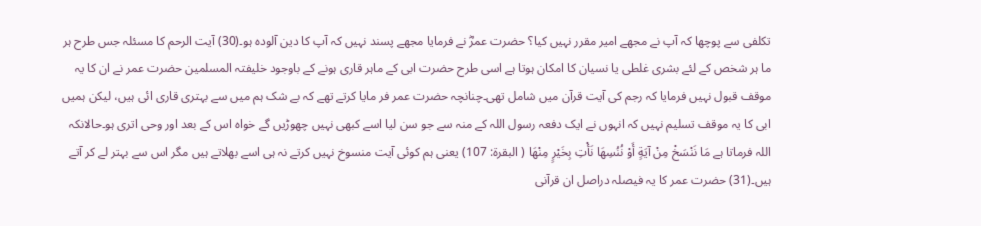تکلفی سے پوچھا کہ آپ نے مجھے امیر مقرر نہیں کیا؟ حضرت عمرؓ نے فرمایا مجھے پسند نہیں کہ آپ کا دین آلودہ ہو۔(30) آیت الرحم کا مسئلہ جس طرح ہر ما ہر شخص کے لئے بشری غلطی یا نسیان کا امکان ہوتا ہے اسی طرح حضرت ابی کے ماہر قاری ہونے کے باوجود خلیفتہ المسلمین حضرت عمر نے ان کا یہ موقف قبول نہیں فرمایا کہ رجم کی آیت قرآن میں شامل تھی۔چنانچہ حضرت عمر فر مایا کرتے تھے کہ بے شک ہم میں سے بہتری قاری ائی ہیں، لیکن ہمیں ابی کا یہ موقف تسلیم نہیں کہ انہوں نے ایک دفعہ رسول اللہ کے منہ سے جو سن لیا اسے کبھی نہیں چھوڑیں گے خواہ اس کے بعد اور وحی اتری ہو۔حالانکہ اللہ فرماتا ہے مَا نَنْسَخْ مِنْ آيَةٍ أَوْ نُنُسِهَا نَأْتِ بِخَيْرٍ مِنْهَا ( البقرة: 107) یعنی ہم کوئی آیت منسوخ نہیں کرتے نہ ہی اسے بھلاتے ہیں مگر اس سے بہتر لے کر آتے ہیں۔(31) حضرت عمر کا یہ فیصلہ دراصل ان قرآنی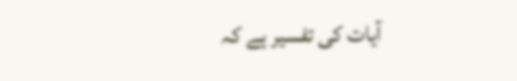آیات کی تفسیر ہے کہ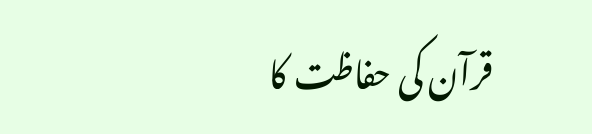قرآن کی حفاظت کا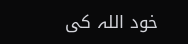خود اللہ کی